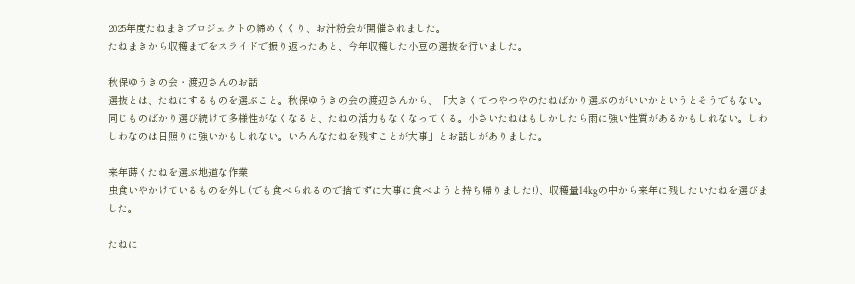2025年度たねまきプロジェクトの締めくくり、お汁粉会が開催されました。
たねまきから収穫までをスライドで振り返ったあと、今年収穫した小豆の選抜を行いました。

秋保ゆうきの会・渡辺さんのお話
選抜とは、たねにするものを選ぶこと。秋保ゆうきの会の渡辺さんから、「大きくてつやつやのたねばかり選ぶのがいいかというとそうでもない。同じものばかり選び続けて多様性がなくなると、たねの活力もなくなってくる。小さいたねはもしかしたら雨に強い性質があるかもしれない。しわしわなのは日照りに強いかもしれない。いろんなたねを残すことが大事」とお話しがありました。

来年蒔くたねを選ぶ地道な作業
虫食いやかけているものを外し(でも食べられるので捨てずに大事に食べようと持ち帰りました!)、収穫量14kgの中から来年に残したいたねを選びました。

たねに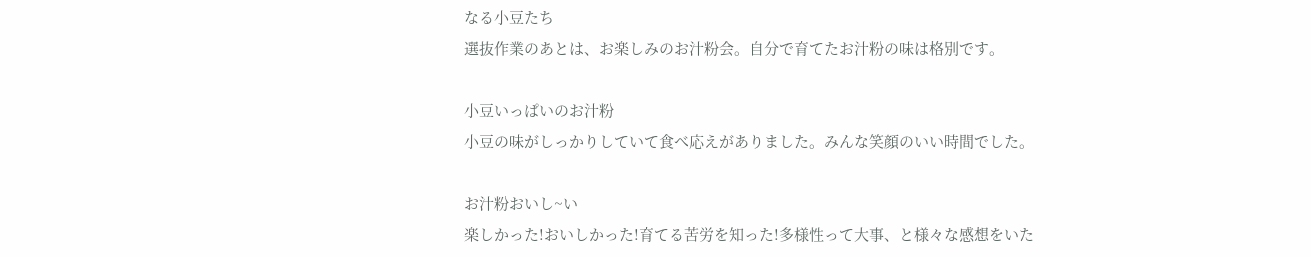なる小豆たち
選抜作業のあとは、お楽しみのお汁粉会。自分で育てたお汁粉の味は格別です。

小豆いっぱいのお汁粉
小豆の味がしっかりしていて食べ応えがありました。みんな笑顔のいい時間でした。

お汁粉おいし~い
楽しかった!おいしかった!育てる苦労を知った!多様性って大事、と様々な感想をいた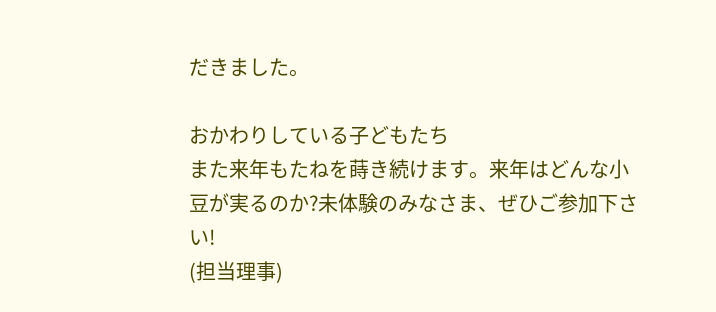だきました。

おかわりしている子どもたち
また来年もたねを蒔き続けます。来年はどんな小豆が実るのか?未体験のみなさま、ぜひご参加下さい!
(担当理事)